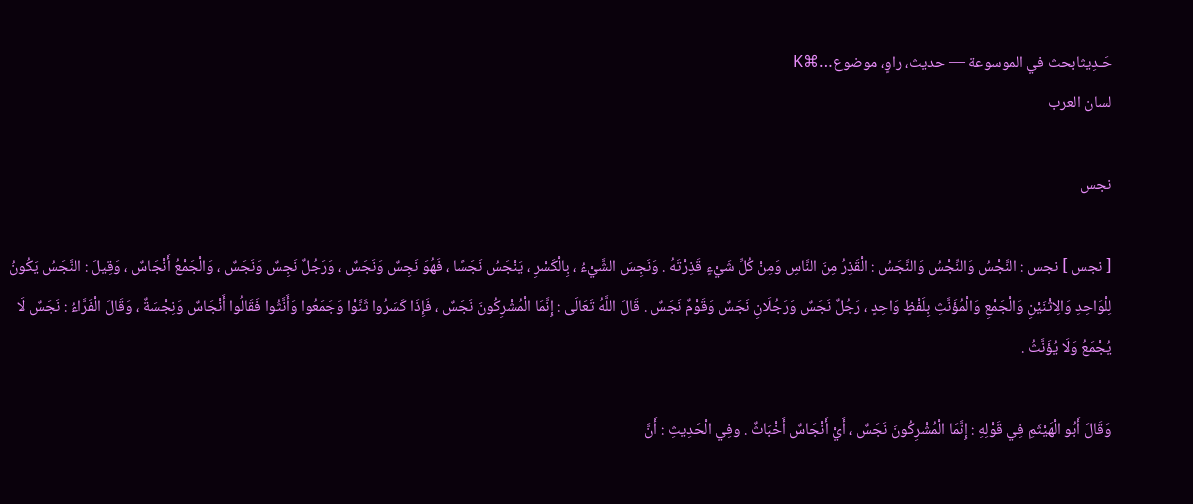حَـدِيثابحث في الموسوعة — حديث، راوٍ، موضوع…⌘K
لسان العرب

نجس

[ نجس ] نجس : النَّجْسُ وَالنِّجْسُ وَالنَّجَسُ : الْقَذِرُ مِنَ النَّاسِ وَمِنْ كُلِّ شَيْءٍ قَذِرْتَهُ . وَنَجِسَ الشَّيْءُ ، بِالْكَسْرِ ، يَنْجَسُ نَجَسًا ، فَهُوَ نَجِسٌ وَنَجَسٌ ، وَرَجُلٌ نَجِسٌ وَنَجَسٌ ، وَالْجَمْعُ أَنْجَاسٌ ، وَقِيلَ : النَّجَسُ يَكُونُ لِلْوَاحِدِ وَالِاثْنَيْنِ وَالْجَمْعِ وَالْمُؤَنَّثِ بِلَفْظٍ وَاحِدٍ ، رَجُلٌ نَجَسٌ وَرَجُلَانِ نَجَسٌ وَقَوْمٌ نَجَسٌ . قَالَ اللَّهُ تَعَالَى : إِنَّمَا الْمُشْرِكُونَ نَجَسٌ ، فَإِذَا كَسَرُوا ثَنَّوْا وَجَمَعُوا وَأَنَّثُوا فَقَالُوا أَنْجَاسٌ وَنِجْسَةٌ ، وَقَالَ الْفَرَّاءُ : نَجَسٌ لَا يُجْمَعُ وَلَا يُؤَنَّثُ .

وَقَالَ أَبُو الْهَيْثَمِ فِي قَوْلِهِ : إِنَّمَا الْمُشْرِكُونَ نَجَسٌ ، أَيْ أَنْجَاسٌ أَخْبَاثٌ . وفِي الْحَدِيثِ : أَنَّ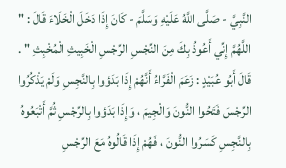النَّبِيَّ - صَلَّى اللَّهُ عَلَيْهِ وَسَلَّمَ - كَانَ إِذَا دَخَلَ الْخَلَاءَ قَالَ : " اللَّهُمَّ إِنِّي أَعُوذُ بِكَ مِنَ النِّجْسِ الرِّجْسِ الْخَبِيثِ الْمُخْبِثِ " . قَالَ أَبُو عُبَيْدٍ : زَعَمَ الْفَرَّاءُ أَنَّهُمْ إِذَا بَدَؤوا بِالنَّجِسِ وَلَمْ يَذْكُرُوا الرِّجْسَ فَتَحُوا النُّونَ وَالْجِيمَ ، وَإِذَا بَدَؤوا بِالرِّجْسِ ثُمَّ أَتْبَعُوهُ بِالنَّجِسِ كَسَرُوا النُّونَ ، فَهُمْ إِذَا قَالُوهُ مَعَ الرِّجْسِ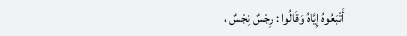أَتْبَعُوهُ إِيَّاهُ وَقَالُوا : رِجْسٌ نِجْسٌ ،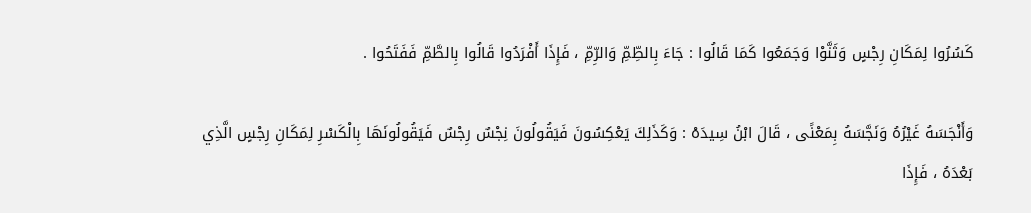كَسُرُوا لِمَكَانِ رِجْسٍ وَثَنَّوْا وَجَمَعُوا كَمَا قَالُوا : جَاءَ بِالطِّمِّ وَالرِّمِّ ، فَإِذَا أَفْرَدُوا قَالُوا بِالطَّمِّ فَفَتَحُوا .

وَأَنْجَسَهُ غَيْرُهُ وَنَجَّسَهُ بِمَعْنًى ، قَالَ ابْنُ سِيدَهْ : وَكَذَلِكَ يَعْكِسُونَ فَيَقُولُونَ نِجْسٌ رِجْسٌ فَيَقُولُونَهَا بِالْكَسْرِ لِمَكَانِ رِجْسٍ الَّذِي بَعْدَهُ ، فَإِذَا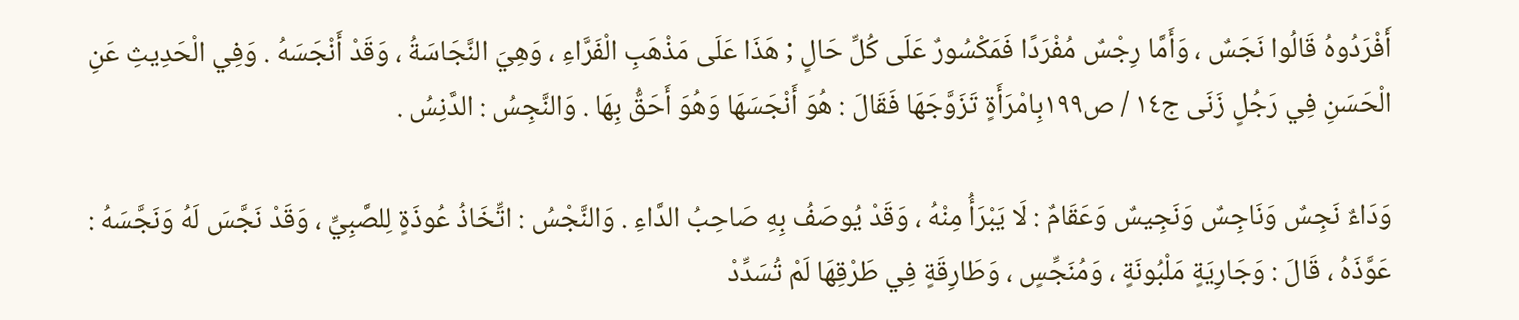أَفْرَدُوهُ قَالُوا نَجَسٌ ، وَأَمَّا رِجْسٌ مُفْرَدًا فَمَكْسُورٌ عَلَى كُلِّ حَالٍ ; هَذَا عَلَى مَذْهَبِ الْفَرَّاءِ ، وَهِيَ النَّجَاسَةُ ، وَقَدْ أَنْجَسَهُ . وَفِي الْحَدِيثِ عَنِ الْحَسَنِ فِي رَجُلٍ زَنَى ج١٤ / ص١٩٩بِامْرَأَةٍ تَزَوَّجَهَا فَقَالَ : هُوَ أَنْجَسَهَا وَهُوَ أَحَقُّ بِهَا . وَالنَّجِسُ : الدَّنِسُ .

وَدَاءٌ نَجِسٌ وَنَاجِسٌ وَنَجِيسٌ وَعَقَامٌ : لَا يَبْرَأُ مِنْهُ ، وَقَدْ يُوصَفُ بِهِ صَاحِبُ الدَّاءِ . وَالنَّجْسُ : اتِّخَاذُ عُوذَةٍ لِلصَّبِيِّ ، وَقَدْ نَجَّسَ لَهُ وَنَجَّسَهُ : عَوَّذَهُ ، قَالَ : وَجَارِيَةٍ مَلْبُونَةٍ ، وَمُنَجِّسٍ ، وَطَارِقَةٍ فِي طَرْقِهَا لَمْ تُسَدِّدْ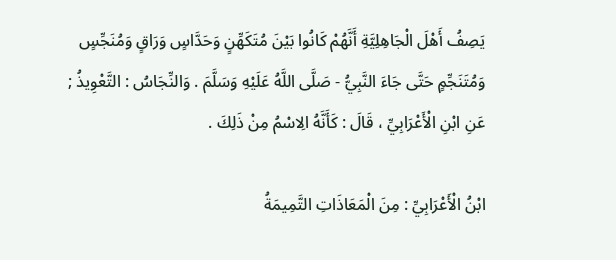يَصِفُ أَهْلَ الْجَاهِلِيَّةِ أَنَّهُمْ كَانُوا بَيْنَ مُتَكَهِّنٍ وَحَدَّاسٍ وَرَاقٍ وَمُنَجِّسٍ وَمُتَنَجِّمٍ حَتَّى جَاءَ النَّبِيُّ - صَلَّى اللَّهُ عَلَيْهِ وَسَلَّمَ . وَالنِّجَاسُ : التَّعْوِيذُ ; عَنِ ابْنِ الْأَعْرَابِيِّ ، قَالَ : كَأَنَّهُ الِاسْمُ مِنْ ذَلِكَ .

ابْنُ الْأَعْرَابِيِّ : مِنَ الْمَعَاذَاتِ التَّمِيمَةُ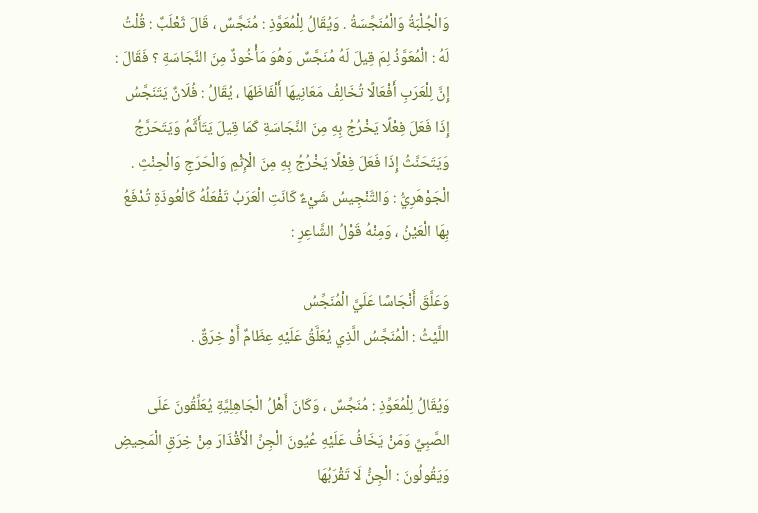وَالْجُلْبَةُ وَالْمُنَجِّسَةُ . وَيُقَالُ لِلْمُعَوَّذِ : مُنَجَّسٌ ، قَالَ ثَعْلَبٌ : قُلْتُ لَهُ : الْمُعَوَّذُ لِمَ قِيلَ لَهُ مُنَجَّسٌ وَهُوَ مَأْخُوذٌ مِنَ النَّجَاسَةِ ؟ فَقَالَ : إِنَّ لِلْعَرَبِ أَفْعَالًا تُخَالِفُ مَعَانِيهَا أَلْفَاظَهَا ، يُقَالُ : فُلَانٌ يَتَنَجَّسُ إِذَا فَعَلَ فِعْلًا يَخْرُجُ بِهِ مِنَ النَّجَاسَةِ كَمَا قِيلَ يَتَأَثَّمُ وَيَتَحَرَّجُ وَيَتَحَنَّثُ إِذَا فَعَلَ فِعْلًا يَخْرُجُ بِهِ مِنَ الْإِثْمِ وَالْحَرَجِ وَالْحِنْثِ . الْجَوْهَرِيُّ : وَالتَّنْجِيسُ شَيْءٌ كَانَتِ الْعَرَبُ تَفْعَلُهُ كَالْعُوذَةِ تُدْفَعُ بِهَا الْعَيْنُ ، وَمِنْهُ قَوْلُ الشَّاعِرِ :

وَعَلَّقَ أَنْجَاسًا عَلَيَّ الْمُنَجِّسُ
اللَّيْثُ : الْمُنَجَّسُ الَّذِي يُعَلَّقُ عَلَيْهِ عِظَامٌ أَوْ خِرَقٌ .

وَيُقَالُ لِلْمُعَوِّذِ : مُنَجِّسٌ ، وَكَانَ أَهْلُ الْجَاهِلِيَّةِ يُعَلِّقُونَ عَلَى الصَّبِيِّ وَمَنْ يَخَافُ عَلَيْهِ عُيُونَ الْجِنِّ الْأَقْذَارَ مِنْ خِرَقِ الْمَحِيضِ وَيَقُولُونَ : الْجِنُّ لَا تَقْرَبُهَا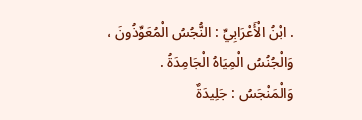. ابْنُ الْأَعْرَابِيِّ : النُّجُسُ الْمُعَوِّذُونَ ، وَالْجُنُسُ الْمِيَاهُ الْجَامِدَةُ . وَالْمَنْجَسُ : جَلِيدَةٌ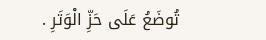تُوضَعُ عَلَى حَزِّ الْوَتَرِ .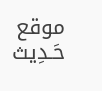موقع حَـدِيث